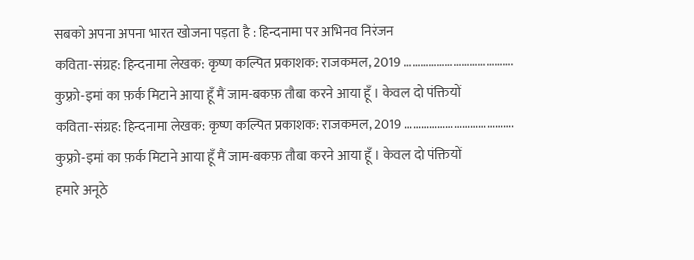सबको अपना अपना भारत खोजना पड़ता है : हिन्दनामा पर अभिनव निरंजन
कविता-संग्रह: हिन्दनामा लेखक: कृष्ण कल्पित प्रकाशक: राजकमल, 2019 …………………………………. कुफ़्रो-इमां का फ़र्क मिटाने आया हूँ मैं जाम-बकफ़ तौबा करने आया हूँ । केवल दो पंक्तियों
कविता-संग्रह: हिन्दनामा लेखक: कृष्ण कल्पित प्रकाशक: राजकमल, 2019 …………………………………. कुफ़्रो-इमां का फ़र्क मिटाने आया हूँ मैं जाम-बकफ़ तौबा करने आया हूँ । केवल दो पंक्तियों
हमारे अनूठे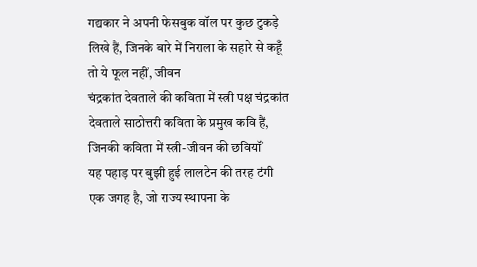गद्यकार ने अपनी फेसबुक वॉल पर कुछ टुकड़े लिखे हैं, जिनके बारे में निराला के सहारे से कहूँ तो ये फूल नहीं, जीवन
चंद्रकांत देवताले की कविता में स्त्री पक्ष चंद्रकांत देवताले साठोत्तरी कविता के प्रमुख कवि हैं, जिनकी कविता में स्त्री-जीवन की छवियॉं
यह पहाड़ पर बुझी हुई लालटेन की तरह टंगी एक जगह है, जो राज्य स्थापना के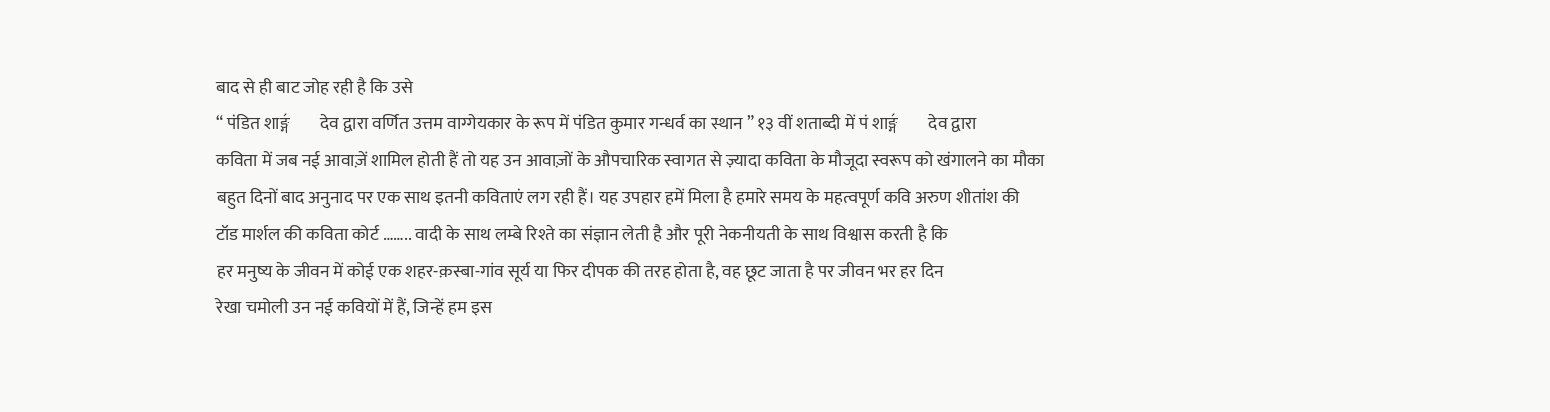बाद से ही बाट जोह रही है कि उसे
“ पंडित शाङ्ग॔देव द्वारा वर्णित उत्तम वाग्गेयकार के रूप में पंडित कुमार गन्धर्व का स्थान ” १३ वीं शताब्दी में पं शाङ्ग॔देव द्वारा
कविता में जब नई आवाज़ें शामिल होती हैं तो यह उन आवाज़ों के औपचारिक स्वागत से ज़्यादा कविता के मौजूदा स्वरूप को खंगालने का मौका
बहुत दिनों बाद अनुनाद पर एक साथ इतनी कविताएं लग रही हैं। यह उपहार हमें मिला है हमारे समय के महत्वपूर्ण कवि अरुण शीतांश की
टॉड मार्शल की कविता कोर्ट …….. वादी के साथ लम्बे रिश्ते का संज्ञान लेती है और पूरी नेकनीयती के साथ विश्वास करती है कि
हर मनुष्य के जीवन में कोई एक शहर-क़स्बा-गांव सूर्य या फिर दीपक की तरह होता है, वह छूट जाता है पर जीवन भर हर दिन
रेखा चमोली उन नई कवियों में हैं, जिन्हें हम इस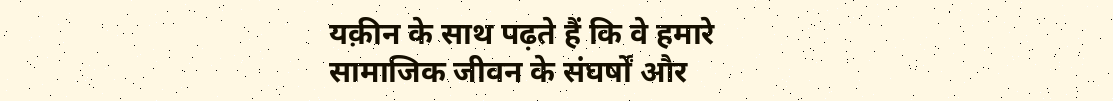यक़ीन के साथ पढ़ते हैं कि वे हमारे सामाजिक जीवन के संघर्षों और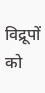विद्रूपों को